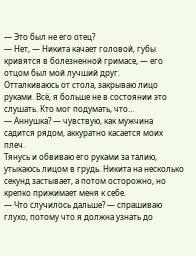— Это был не его отец?
— Нет, — Никита качает головой, губы кривятся в болезненной гримасе, — его отцом был мой лучший друг.
Отталкиваюсь от стола, закрываю лицо руками. Всё, я больше не в состоянии это слушать. Кто мог подумать, что…
— Аннушка? — чувствую, как мужчина садится рядом, аккуратно касается моих плеч.
Тянусь и обвиваю его руками за талию, утыкаюсь лицом в грудь. Никита на несколько секунд застывает, а потом осторожно, но крепко прижимает меня к себе.
— Что случилось дальше? — спрашиваю глухо, потому что я должна узнать до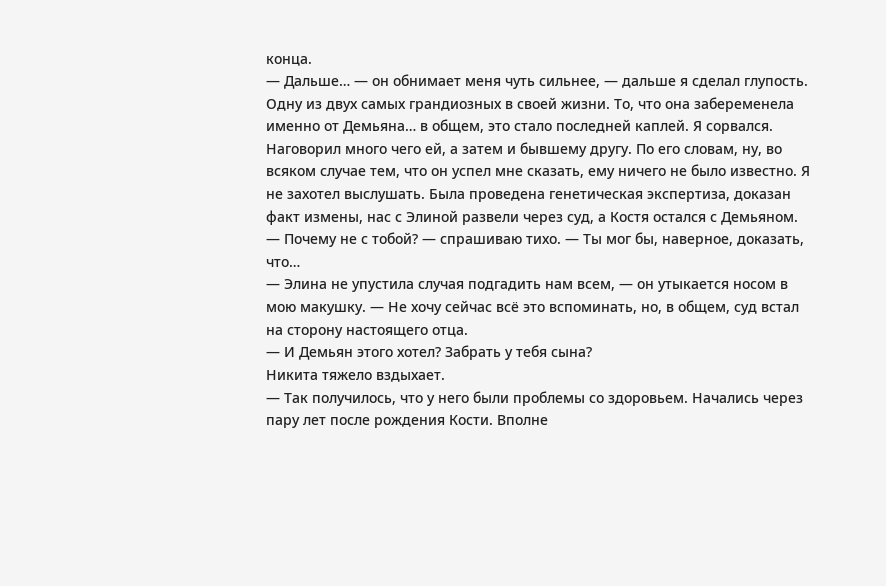конца.
— Дальше… — он обнимает меня чуть сильнее, — дальше я сделал глупость. Одну из двух самых грандиозных в своей жизни. То, что она забеременела именно от Демьяна… в общем, это стало последней каплей. Я сорвался. Наговорил много чего ей, а затем и бывшему другу. По его словам, ну, во всяком случае тем, что он успел мне сказать, ему ничего не было известно. Я не захотел выслушать. Была проведена генетическая экспертиза, доказан факт измены, нас с Элиной развели через суд, а Костя остался с Демьяном.
— Почему не с тобой? — спрашиваю тихо. — Ты мог бы, наверное, доказать, что…
— Элина не упустила случая подгадить нам всем, — он утыкается носом в мою макушку. — Не хочу сейчас всё это вспоминать, но, в общем, суд встал на сторону настоящего отца.
— И Демьян этого хотел? Забрать у тебя сына?
Никита тяжело вздыхает.
— Так получилось, что у него были проблемы со здоровьем. Начались через пару лет после рождения Кости. Вполне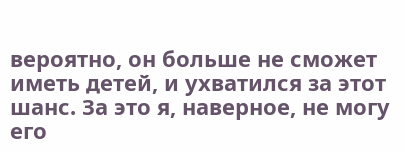вероятно, он больше не сможет иметь детей, и ухватился за этот шанс. За это я, наверное, не могу его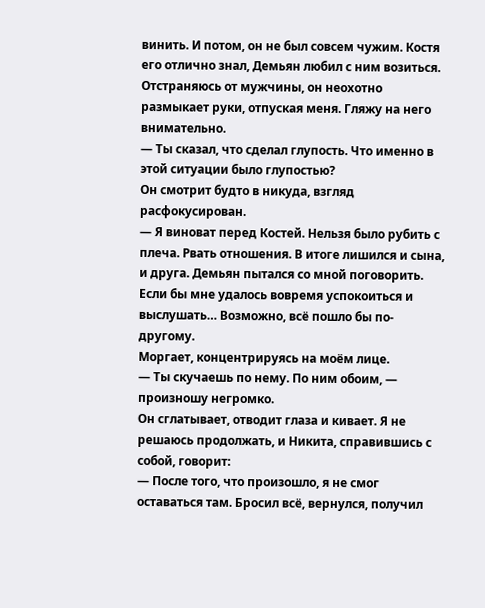винить. И потом, он не был совсем чужим. Костя его отлично знал, Демьян любил с ним возиться.
Отстраняюсь от мужчины, он неохотно размыкает руки, отпуская меня. Гляжу на него внимательно.
— Ты сказал, что сделал глупость. Что именно в этой ситуации было глупостью?
Он смотрит будто в никуда, взгляд расфокусирован.
— Я виноват перед Костей. Нельзя было рубить с плеча. Рвать отношения. В итоге лишился и сына, и друга. Демьян пытался со мной поговорить. Если бы мне удалось вовремя успокоиться и выслушать… Возможно, всё пошло бы по-другому.
Моргает, концентрируясь на моём лице.
— Ты скучаешь по нему. По ним обоим, — произношу негромко.
Он сглатывает, отводит глаза и кивает. Я не решаюсь продолжать, и Никита, справившись с собой, говорит:
— После того, что произошло, я не смог оставаться там. Бросил всё, вернулся, получил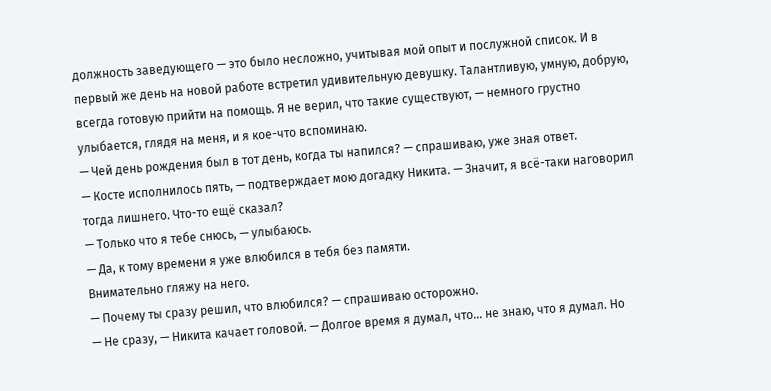должность заведующего — это было несложно, учитывая мой опыт и послужной список. И в первый же день на новой работе встретил удивительную девушку. Талантливую, умную, добрую, всегда готовую прийти на помощь. Я не верил, что такие существуют, — немного грустно улыбается, глядя на меня, и я кое-что вспоминаю.
— Чей день рождения был в тот день, когда ты напился? — спрашиваю, уже зная ответ.
— Косте исполнилось пять, — подтверждает мою догадку Никита. — Значит, я всё-таки наговорил тогда лишнего. Что-то ещё сказал?
— Только что я тебе снюсь, — улыбаюсь.
— Да, к тому времени я уже влюбился в тебя без памяти.
Внимательно гляжу на него.
— Почему ты сразу решил, что влюбился? — спрашиваю осторожно.
— Не сразу, — Никита качает головой. — Долгое время я думал, что… не знаю, что я думал. Но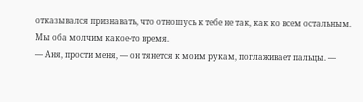отказывался признавать, что отношусь к тебе не так, как ко всем остальным.
Мы оба молчим какое-то время.
— Аня, прости меня, — он тянется к моим рукам, поглаживает пальцы. —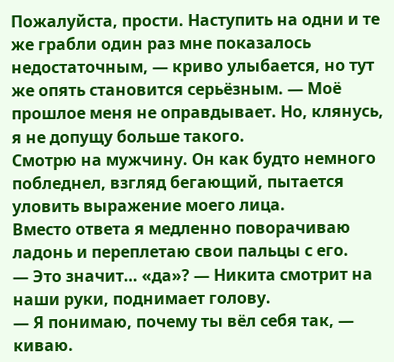Пожалуйста, прости. Наступить на одни и те же грабли один раз мне показалось недостаточным, — криво улыбается, но тут же опять становится серьёзным. — Моё прошлое меня не оправдывает. Но, клянусь, я не допущу больше такого.
Смотрю на мужчину. Он как будто немного побледнел, взгляд бегающий, пытается уловить выражение моего лица.
Вместо ответа я медленно поворачиваю ладонь и переплетаю свои пальцы с его.
— Это значит… «да»? — Никита смотрит на наши руки, поднимает голову.
— Я понимаю, почему ты вёл себя так, — киваю.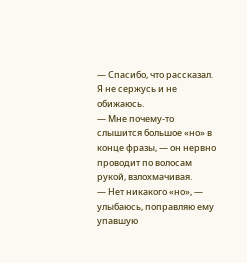— Спасибо, что рассказал. Я не сержусь и не обижаюсь.
— Мне почему-то слышится большое «но» в конце фразы, — он нервно проводит по волосам рукой, взлохмачивая.
— Нет никакого «но», — улыбаюсь, поправляю ему упавшую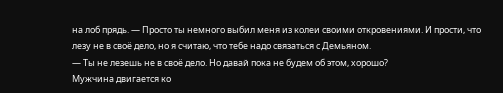на лоб прядь. — Просто ты немного выбил меня из колеи своими откровениями. И прости, что лезу не в своё дело, но я считаю, что тебе надо связаться с Демьяном.
— Ты не лезешь не в своё дело. Но давай пока не будем об этом, хорошо?
Мужчина двигается ко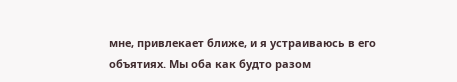мне, привлекает ближе, и я устраиваюсь в его объятиях. Мы оба как будто разом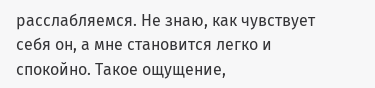расслабляемся. Не знаю, как чувствует себя он, а мне становится легко и спокойно. Такое ощущение,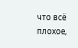что всё плохое,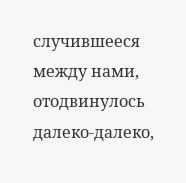случившееся между нами, отодвинулось далеко-далеко,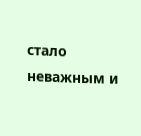стало неважным и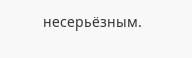несерьёзным.